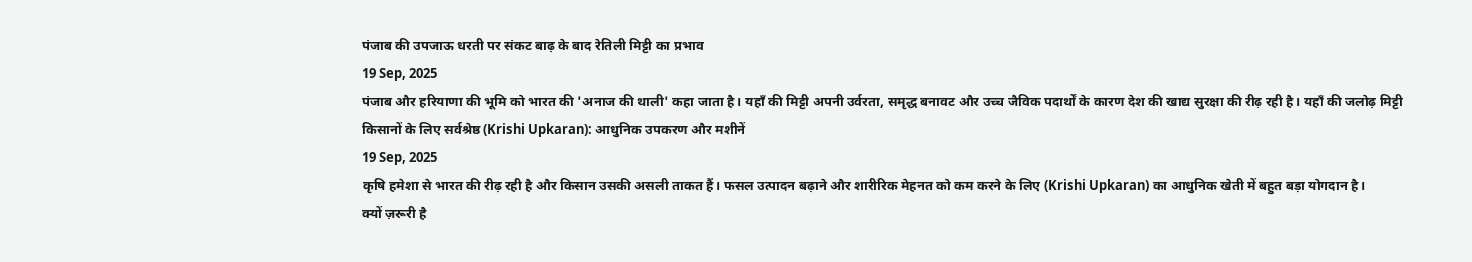पंजाब की उपजाऊ धरती पर संकट बाढ़ के बाद रेतिली मिट्टी का प्रभाव
19 Sep, 2025
पंजाब और हरियाणा की भूमि को भारत की 'अनाज की थाली' कहा जाता है। यहाँ की मिट्टी अपनी उर्वरता, समृद्ध बनावट और उच्च जैविक पदार्थों के कारण देश की खाद्य सुरक्षा की रीढ़ रही है। यहाँ की जलोढ़ मिट्टी
किसानों के लिए सर्वश्रेष्ठ (Krishi Upkaran): आधुनिक उपकरण और मशीनें
19 Sep, 2025
कृषि हमेशा से भारत की रीढ़ रही है और किसान उसकी असली ताकत हैं। फसल उत्पादन बढ़ाने और शारीरिक मेहनत को कम करने के लिए (Krishi Upkaran) का आधुनिक खेती में बहुत बड़ा योगदान है।
क्यों ज़रूरी है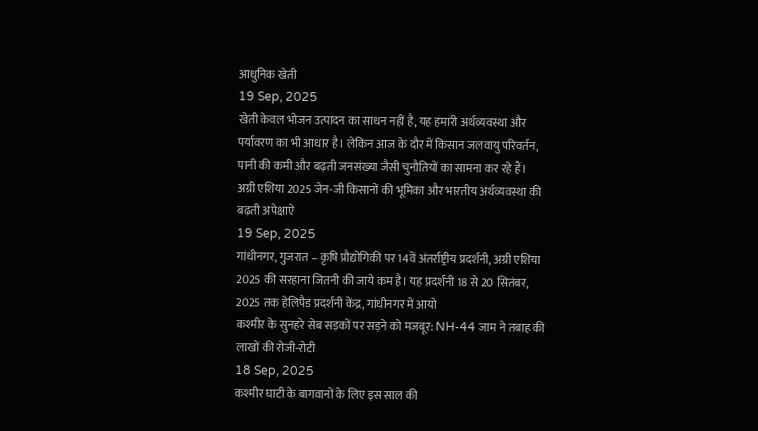आधुनिक खेती
19 Sep, 2025
खेती केवल भोजन उत्पादन का साधन नहीं है, यह हमारी अर्थव्यवस्था और पर्यावरण का भी आधार है। लेकिन आज के दौर में किसान जलवायु परिवर्तन, पानी की कमी और बढ़ती जनसंख्या जैसी चुनौतियों का सामना कर रहे हैं।
अग्री एशिया 2025 जेन-जी किसानों की भूमिका और भारतीय अर्थव्यवस्था की बढ़ती अपेक्षाऐ
19 Sep, 2025
गांधीनगर, गुजरात – कृषि प्रौद्योगिकी पर 14वें अंतर्राष्ट्रीय प्रदर्शनी, अग्री एशिया 2025 की सरहाना जितनी की जाये कम है। यह प्रदर्शनी 18 से 20 सितंबर, 2025 तक हेलिपैड प्रदर्शनी केंद्र, गांधीनगर में आयो
कश्मीर के सुनहरे सेब सड़कों पर सड़ने को मजबूर: NH-44 जाम ने तबाह की लाखों की रोजी-रोटी
18 Sep, 2025
कश्मीर घाटी के बागवानों के लिए इस साल की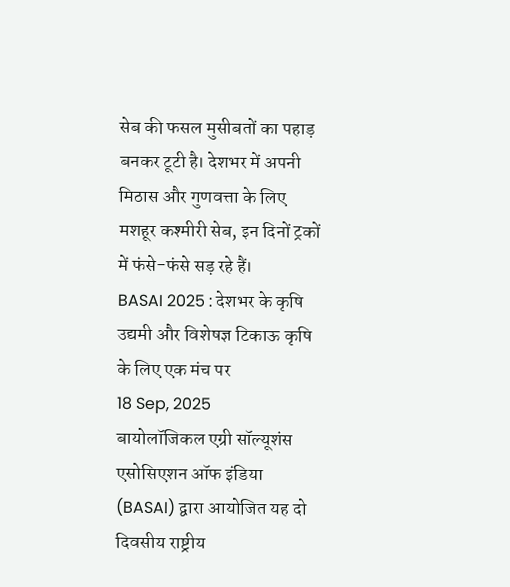सेब की फसल मुसीबतों का पहाड़ बनकर टूटी है। देशभर में अपनी मिठास और गुणवत्ता के लिए मशहूर कश्मीरी सेब, इन दिनों ट्रकों में फंसे-फंसे सड़ रहे हैं।
BASAI 2025 : देशभर के कृषि उद्यमी और विशेषज्ञ टिकाऊ कृषि के लिए एक मंच पर
18 Sep, 2025
बायोलॉजिकल एग्री सॉल्यूशंस एसोसिएशन ऑफ इंडिया (BASAI) द्वारा आयोजित यह दो दिवसीय राष्ट्रीय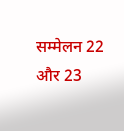सम्मेलन 22 और 23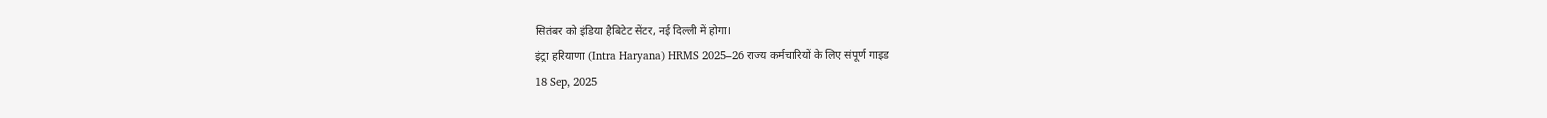सितंबर को इंडिया हैबिटेट सेंटर, नई दिल्ली में होगा।
इंट्रा हरियाणा (Intra Haryana) HRMS 2025–26 राज्य कर्मचारियों के लिए संपूर्ण गाइड
18 Sep, 2025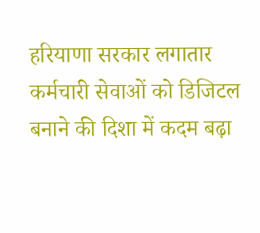हरियाणा सरकार लगातार कर्मचारी सेवाओं को डिजिटल बनाने की दिशा में कदम बढ़ा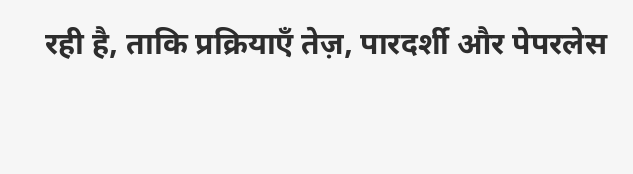रही है, ताकि प्रक्रियाएँ तेज़, पारदर्शी और पेपरलेस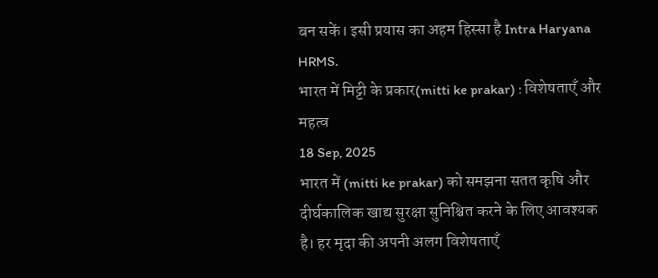बन सकें। इसी प्रयास का अहम हिस्सा है Intra Haryana HRMS.
भारत में मिट्टी के प्रकार(mitti ke prakar) : विशेषताएँ और महत्व
18 Sep, 2025
भारत में (mitti ke prakar) को समझना सतत कृषि और दीर्घकालिक खाद्य सुरक्षा सुनिश्चित करने के लिए आवश्यक है। हर मृदा की अपनी अलग विशेषताएँ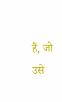हैं, जो उसे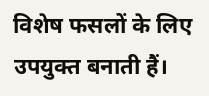विशेष फसलों के लिए उपयुक्त बनाती हैं।